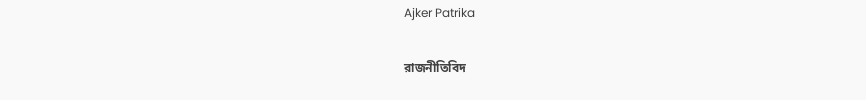Ajker Patrika

রাজনীতিবিদ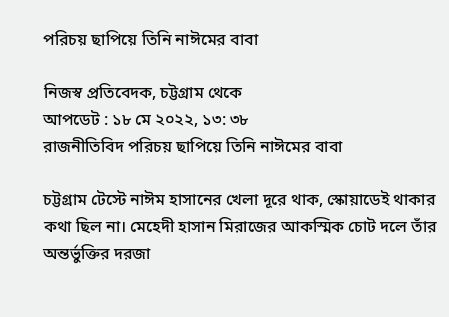পরিচয় ছাপিয়ে তিনি নাঈমের বাবা

নিজস্ব প্রতিবেদক, চট্টগ্রাম থেকে
আপডেট : ১৮ মে ২০২২, ১৩: ৩৮
রাজনীতিবিদ পরিচয় ছাপিয়ে তিনি নাঈমের বাবা

চট্টগ্রাম টেস্টে নাঈম হাসানের খেলা দূরে থাক, স্কোয়াডেই থাকার কথা ছিল না। মেহেদী হাসান মিরাজের আকস্মিক চোট দলে তাঁর অন্তর্ভুক্তির দরজা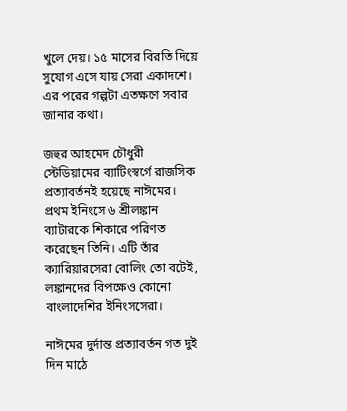খুলে দেয়। ১৫ মাসের বিরতি দিয়ে সুযোগ এসে যায় সেরা একাদশে। এর পরের গল্পটা এতক্ষণে সবার জানার কথা।

জহুর আহমেদ চৌধুরী স্টেডিয়ামের ব্যাটিংস্বর্গে রাজসিক প্রত্যাবর্তনই হয়েছে নাঈমের। প্রথম ইনিংসে ৬ শ্রীলঙ্কান ব্যাটারকে শিকারে পরিণত করেছেন তিনি। এটি তাঁর ক্যারিয়ারসেরা বোলিং তো বটেই, লঙ্কানদের বিপক্ষেও কোনো বাংলাদেশির ইনিংসসেরা।

নাঈমের দুর্দান্ত প্রত্যাবর্তন গত দুই দিন মাঠে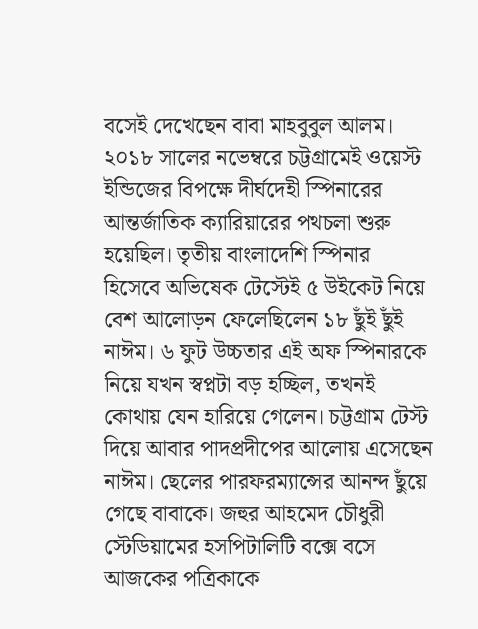বসেই দেখেছেন বাবা মাহবুবুল আলম। ২০১৮ সালের নভেম্বরে চট্টগ্রামেই ওয়েস্ট ইন্ডিজের বিপক্ষে দীর্ঘদেহী স্পিনারের আন্তর্জাতিক ক্যারিয়ারের পথচলা শুরু হয়েছিল। তৃতীয় বাংলাদেশি স্পিনার হিসেবে অভিষেক টেস্টেই ৫ উইকেট নিয়ে বেশ আলোড়ন ফেলেছিলেন ১৮ ছুঁই ছুঁই নাঈম। ৬ ফুট উচ্চতার এই অফ স্পিনারকে নিয়ে যখন স্বপ্নটা বড় হচ্ছিল, তখনই কোথায় যেন হারিয়ে গেলেন। চট্টগ্রাম টেস্ট দিয়ে আবার পাদপ্রদীপের আলোয় এসেছেন নাঈম। ছেলের পারফরম্যান্সের আনন্দ ছুঁয়ে গেছে বাবাকে। জহুর আহমেদ চৌধুরী স্টেডিয়ামের হসপিটালিটি বক্সে বসে আজকের পত্রিকাকে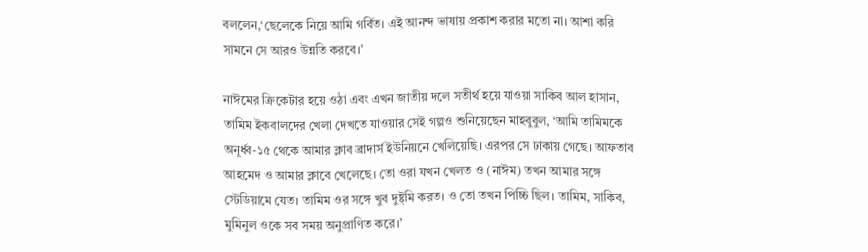বললেন,‘ছেলেকে নিয়ে আমি গর্বিত। এই আনন্দ ভাষায় প্রকাশ করার মতো না। আশা করি সামনে সে আরও উন্নতি করবে।’

নাঈমের ক্রিকেটার হয়ে ওঠা এবং এখন জাতীয় দলে সতীর্থ হয়ে যাওয়া সাকিব আল হাসান, তামিম ইকবালদের খেলা দেখতে যাওয়ার সেই গল্পও শুনিয়েছেন মাহবুবুল, ‘আমি তামিমকে অনূর্ধ্ব-১৫ থেকে আমার ক্লাব ব্রাদার্স ইউনিয়নে খেলিয়েছি। এরপর সে ঢাকায় গেছে। আফতাব আহমেদ ও আমার ক্লাবে খেলেছে। তো ওরা যখন খেলত ও (নাঈম) তখন আমার সঙ্গে স্টেডিয়ামে যেত। তামিম ওর সঙ্গে খুব দুষ্ট্মি করত। ও তো তখন পিচ্চি ছিল। তামিম, সাকিব, মুমিনুল ওকে সব সময় অনুপ্রাণিত করে।’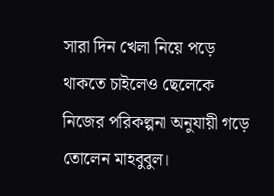সারা দিন খেলা নিয়ে পড়ে থাকতে চাইলেও ছেলেকে নিজের পরিকল্পনা অনুযায়ী গড়ে তোলেন মাহবুবুল।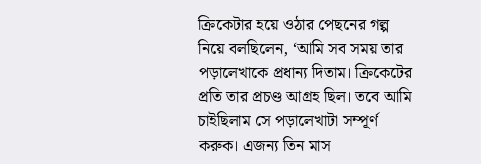ক্রিকেটার হয়ে ওঠার পেছনের গল্প নিয়ে বলছিলেন, ‘আমি সব সময় তার পড়ালেখাকে প্রধান্য দিতাম। ক্রিকেটের প্রতি তার প্রচণ্ড আগ্রহ ছিল। তবে আমি চাইছিলাম সে পড়ালেখাটা সম্পূর্ণ করুক। এজন্য তিন মাস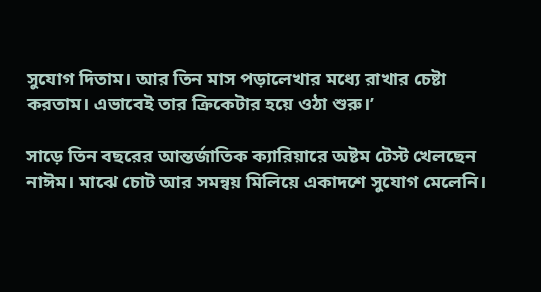সুযোগ দিতাম। আর তিন মাস পড়ালেখার মধ্যে রাখার চেষ্টা করতাম। এভাবেই তার ক্রিকেটার হয়ে ওঠা শুরু।’

সাড়ে তিন বছরের আন্তর্জাতিক ক্যারিয়ারে অষ্টম টেস্ট খেলছেন নাঈম। মাঝে চোট আর সমন্বয় মিলিয়ে একাদশে সুযোগ মেলেনি।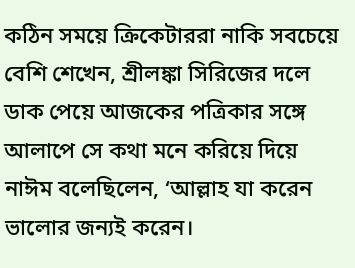কঠিন সময়ে ক্রিকেটাররা নাকি সবচেয়ে বেশি শেখেন, শ্রীলঙ্কা সিরিজের দলে ডাক পেয়ে আজকের পত্রিকার সঙ্গে আলাপে সে কথা মনে করিয়ে দিয়ে নাঈম বলেছিলেন, ‘আল্লাহ যা করেন ভালোর জন্যই করেন।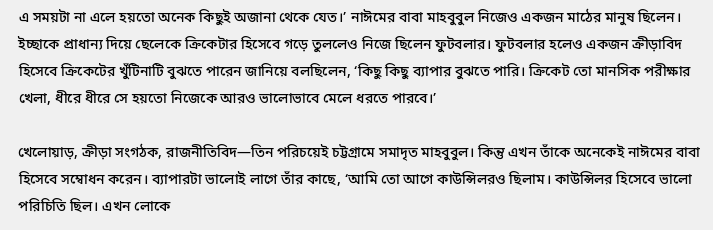এ সময়টা না এলে হয়তো অনেক কিছুই অজানা থেকে যেত।’ নাঈমের বাবা মাহবুবুল নিজেও একজন মাঠের মানুষ ছিলেন। ইচ্ছাকে প্রাধান্য দিয়ে ছেলেকে ক্রিকেটার হিসেবে গড়ে তুললেও নিজে ছিলেন ফুটবলার। ফুটবলার হলেও একজন ক্রীড়াবিদ হিসেবে ক্রিকেটের খুঁটিনাটি বুঝতে পারেন জানিয়ে বলছিলেন, ‘কিছু কিছু ব্যাপার বুঝতে পারি। ক্রিকেট তো মানসিক পরীক্ষার খেলা, ধীরে ধীরে সে হয়তো নিজেকে আরও ভালোভাবে মেলে ধরতে পারবে।’

খেলোয়াড়, ক্রীড়া সংগঠক, রাজনীতিবিদ—তিন পরিচয়েই চট্টগ্রামে সমাদৃত মাহবুবুল। কিন্তু এখন তাঁকে অনেকেই নাঈমের বাবা হিসেবে সম্বোধন করেন। ব্যাপারটা ভালোই লাগে তাঁর কাছে, ‘আমি তো আগে কাউন্সিলরও ছিলাম। কাউন্সিলর হিসেবে ভালো পরিচিতি ছিল। এখন লোকে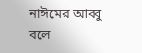নাঈমের আব্বু বলে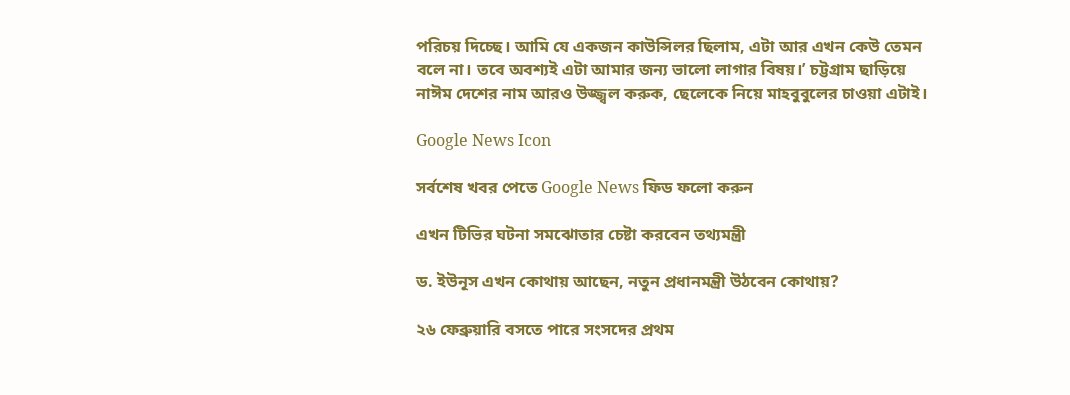পরিচয় দিচ্ছে। আমি যে একজন কাউন্সিলর ছিলাম, এটা আর এখন কেউ তেমন বলে না। তবে অবশ্যই এটা আমার জন্য ভালো লাগার বিষয়।’ চট্টগ্রাম ছাড়িয়ে নাঈম দেশের নাম আরও উজ্জ্বল করুক, ছেলেকে নিয়ে মাহবুবুলের চাওয়া এটাই।

Google News Icon

সর্বশেষ খবর পেতে Google News ফিড ফলো করুন

এখন টিভির ঘটনা সমঝোতার চেষ্টা করবেন তথ্যমন্ত্রী

ড. ইউনূস এখন কোথায় আছেন, নতুন প্রধানমন্ত্রী উঠবেন কোথায়?

২৬ ফেব্রুয়ারি বসতে পারে সংসদের প্রথম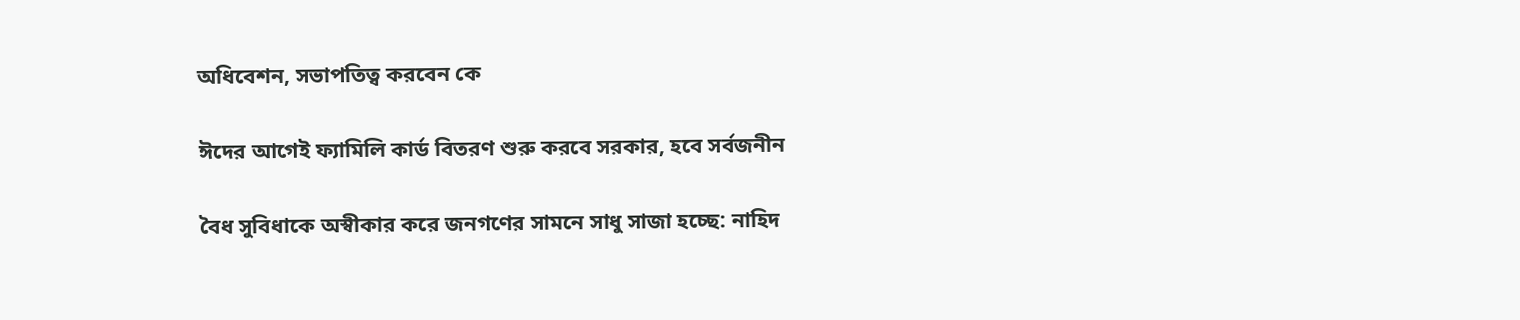অধিবেশন, সভাপতিত্ব করবেন কে

ঈদের আগেই ফ্যামিলি কার্ড বিতরণ শুরু করবে সরকার, হবে সর্বজনীন

বৈধ সুবিধাকে অস্বীকার করে জনগণের সামনে সাধু সাজা হচ্ছে: নাহিদ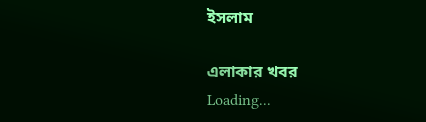ইসলাম

এলাকার খবর
Loading...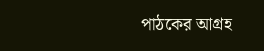পাঠকের আগ্রহ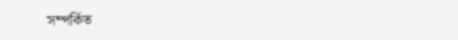সম্পর্কিত